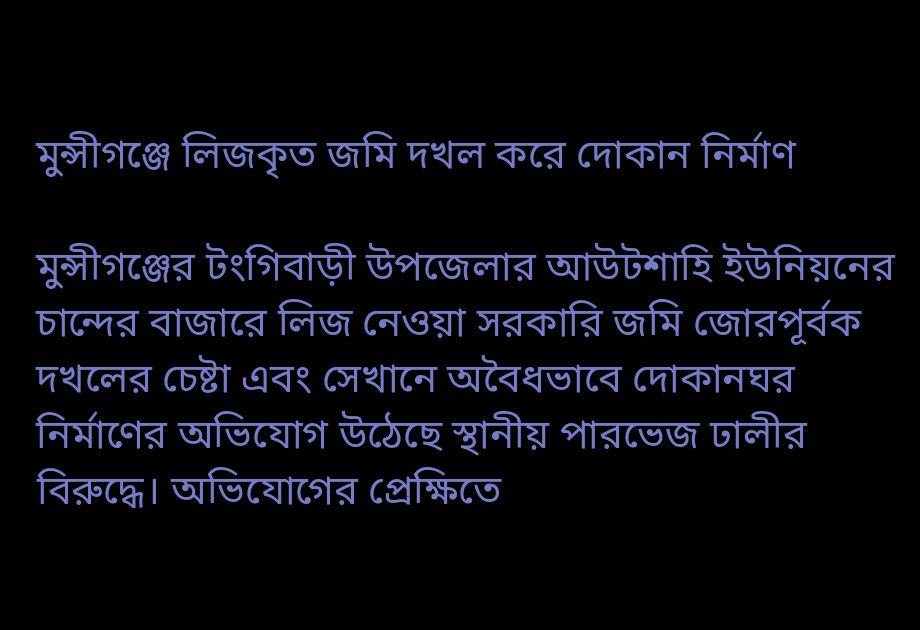মুন্সীগঞ্জে লিজকৃত জমি দখল করে দোকান নির্মাণ

মুন্সীগঞ্জের টংগিবাড়ী উপজেলার আউটশাহি ইউনিয়নের চান্দের বাজারে লিজ নেওয়া সরকারি জমি জোরপূর্বক দখলের চেষ্টা এবং সেখানে অবৈধভাবে দোকানঘর নির্মাণের অভিযোগ উঠেছে স্থানীয় পারভেজ ঢালীর বিরুদ্ধে। অভিযোগের প্রেক্ষিতে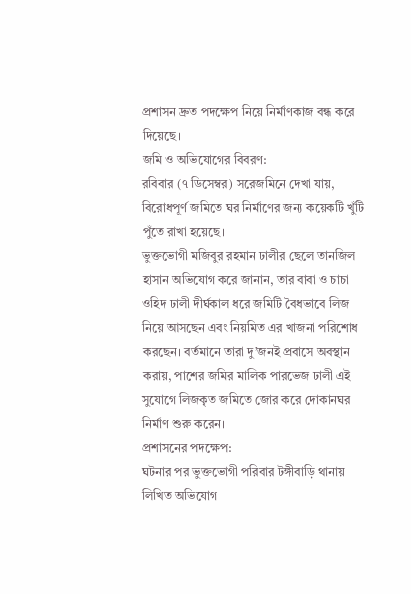প্রশাসন দ্রুত পদক্ষেপ নিয়ে নির্মাণকাজ বন্ধ করে দিয়েছে।
জমি ও অভিযোগের বিবরণ:
রবিবার (৭ ডিসেম্বর) সরেজমিনে দেখা যায়, বিরোধপূর্ণ জমিতে ঘর নির্মাণের জন্য কয়েকটি খুঁটি পুঁতে রাখা হয়েছে।
ভুক্তভোগী মজিবুর রহমান ঢালীর ছেলে তানজিল হাসান অভিযোগ করে জানান, তার বাবা ও চাচা ওহিদ ঢালী দীর্ঘকাল ধরে জমিটি বৈধভাবে লিজ নিয়ে আসছেন এবং নিয়মিত এর খাজনা পরিশোধ করছেন। বর্তমানে তারা দু’জনই প্রবাসে অবস্থান করায়, পাশের জমির মালিক পারভেজ ঢালী এই সুযোগে লিজকৃত জমিতে জোর করে দোকানঘর নির্মাণ শুরু করেন।
প্রশাসনের পদক্ষেপ:
ঘটনার পর ভুক্তভোগী পরিবার টঙ্গীবাড়ি থানায় লিখিত অভিযোগ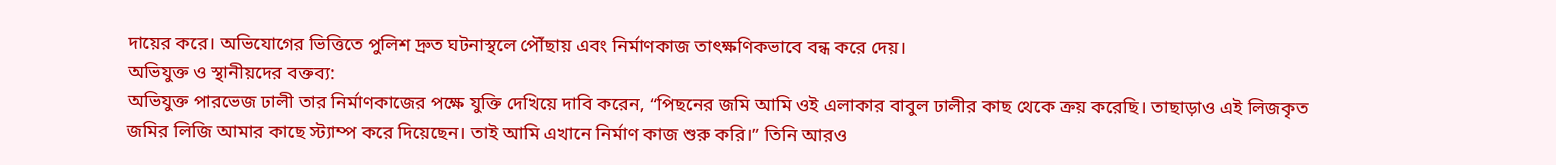দায়ের করে। অভিযোগের ভিত্তিতে পুলিশ দ্রুত ঘটনাস্থলে পৌঁছায় এবং নির্মাণকাজ তাৎক্ষণিকভাবে বন্ধ করে দেয়।
অভিযুক্ত ও স্থানীয়দের বক্তব্য:
অভিযুক্ত পারভেজ ঢালী তার নির্মাণকাজের পক্ষে যুক্তি দেখিয়ে দাবি করেন, “পিছনের জমি আমি ওই এলাকার বাবুল ঢালীর কাছ থেকে ক্রয় করেছি। তাছাড়াও এই লিজকৃত জমির লিজি আমার কাছে স্ট্যাম্প করে দিয়েছেন। তাই আমি এখানে নির্মাণ কাজ শুরু করি।” তিনি আরও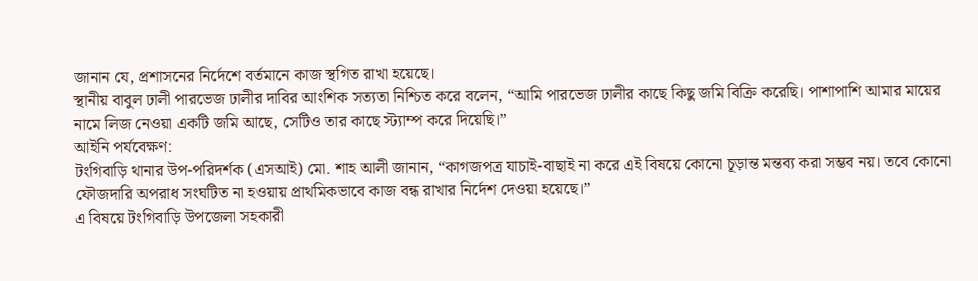জানান যে, প্রশাসনের নির্দেশে বর্তমানে কাজ স্থগিত রাখা হয়েছে।
স্থানীয় বাবুল ঢালী পারভেজ ঢালীর দাবির আংশিক সত্যতা নিশ্চিত করে বলেন, “আমি পারভেজ ঢালীর কাছে কিছু জমি বিক্রি করেছি। পাশাপাশি আমার মায়ের নামে লিজ নেওয়া একটি জমি আছে, সেটিও তার কাছে স্ট্যাম্প করে দিয়েছি।”
আইনি পর্যবেক্ষণ:
টংগিবাড়ি থানার উপ-পরিদর্শক (এসআই) মো. শাহ আলী জানান, “কাগজপত্র যাচাই-বাছাই না করে এই বিষয়ে কোনো চূড়ান্ত মন্তব্য করা সম্ভব নয়। তবে কোনো ফৌজদারি অপরাধ সংঘটিত না হওয়ায় প্রাথমিকভাবে কাজ বন্ধ রাখার নির্দেশ দেওয়া হয়েছে।”
এ বিষয়ে টংগিবাড়ি উপজেলা সহকারী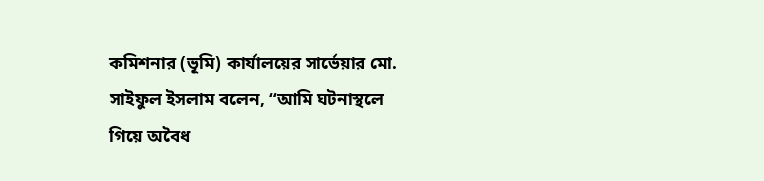কমিশনার (ভূমি) কার্যালয়ের সার্ভেয়ার মো. সাইফুল ইসলাম বলেন, “আমি ঘটনাস্থলে গিয়ে অবৈধ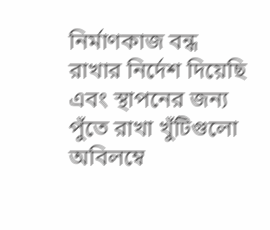নির্মাণকাজ বন্ধ রাখার নির্দেশ দিয়েছি এবং স্থাপনের জন্য পুঁতে রাখা খুঁটিগুলো অবিলম্বে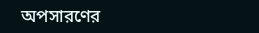অপসারণের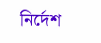নির্দেশ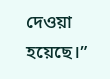দেওয়া হয়েছে।”